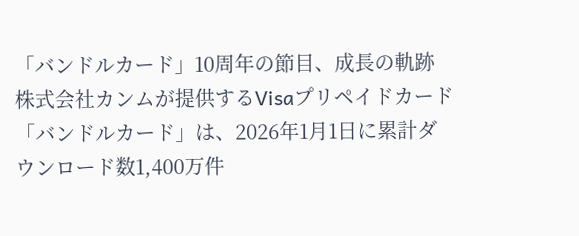「バンドルカード」10周年の節目、成長の軌跡
株式会社カンムが提供するVisaプリペイドカード「バンドルカード」は、2026年1月1日に累計ダウンロード数1,400万件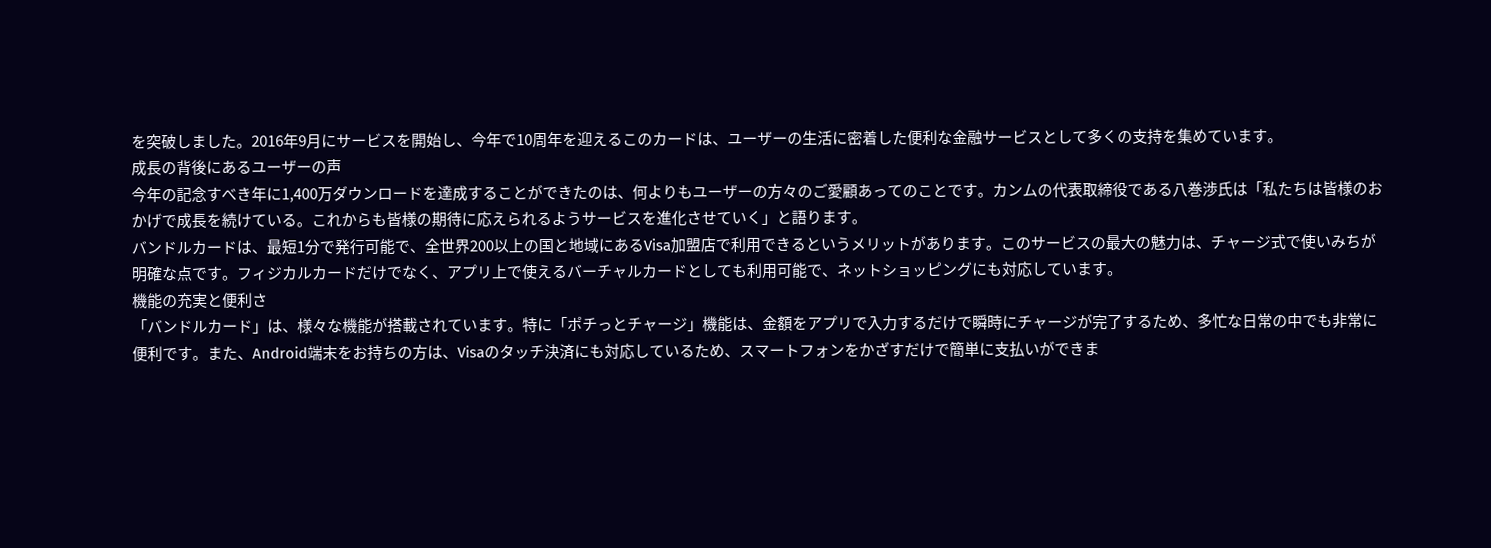を突破しました。2016年9月にサービスを開始し、今年で10周年を迎えるこのカードは、ユーザーの生活に密着した便利な金融サービスとして多くの支持を集めています。
成長の背後にあるユーザーの声
今年の記念すべき年に1,400万ダウンロードを達成することができたのは、何よりもユーザーの方々のご愛顧あってのことです。カンムの代表取締役である八巻渉氏は「私たちは皆様のおかげで成長を続けている。これからも皆様の期待に応えられるようサービスを進化させていく」と語ります。
バンドルカードは、最短1分で発行可能で、全世界200以上の国と地域にあるVisa加盟店で利用できるというメリットがあります。このサービスの最大の魅力は、チャージ式で使いみちが明確な点です。フィジカルカードだけでなく、アプリ上で使えるバーチャルカードとしても利用可能で、ネットショッピングにも対応しています。
機能の充実と便利さ
「バンドルカード」は、様々な機能が搭載されています。特に「ポチっとチャージ」機能は、金額をアプリで入力するだけで瞬時にチャージが完了するため、多忙な日常の中でも非常に便利です。また、Android端末をお持ちの方は、Visaのタッチ決済にも対応しているため、スマートフォンをかざすだけで簡単に支払いができま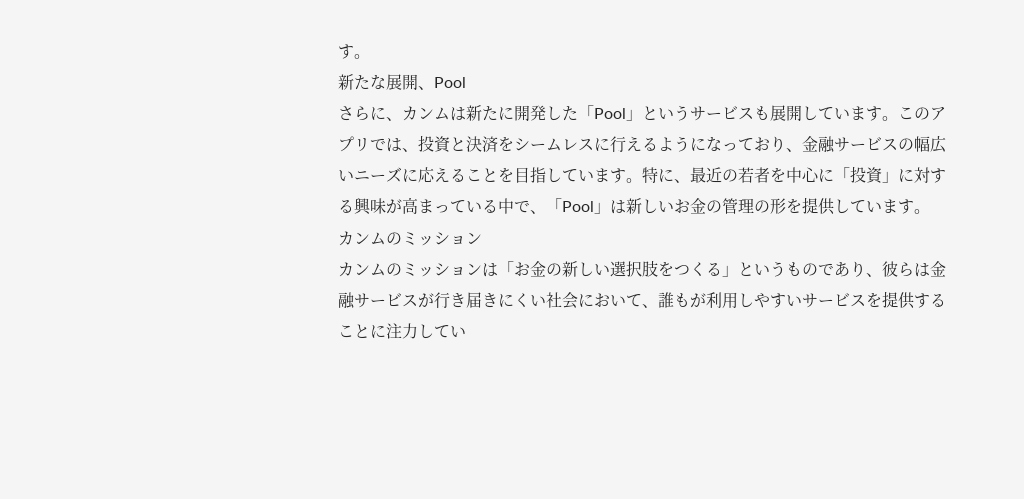す。
新たな展開、Pool
さらに、カンムは新たに開発した「Pool」というサービスも展開しています。このアプリでは、投資と決済をシームレスに行えるようになっており、金融サービスの幅広いニーズに応えることを目指しています。特に、最近の若者を中心に「投資」に対する興味が高まっている中で、「Pool」は新しいお金の管理の形を提供しています。
カンムのミッション
カンムのミッションは「お金の新しい選択肢をつくる」というものであり、彼らは金融サービスが行き届きにくい社会において、誰もが利用しやすいサービスを提供することに注力してい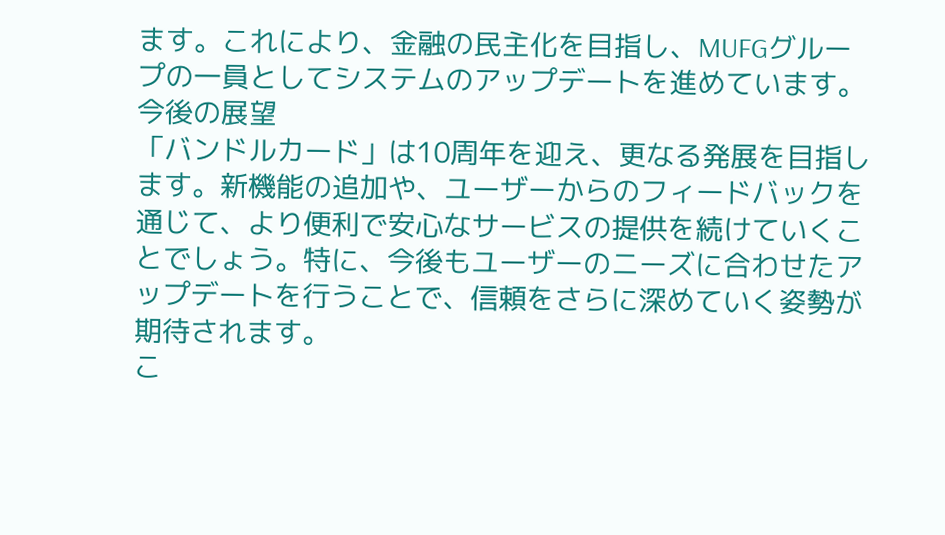ます。これにより、金融の民主化を目指し、MUFGグループの一員としてシステムのアップデートを進めています。
今後の展望
「バンドルカード」は10周年を迎え、更なる発展を目指します。新機能の追加や、ユーザーからのフィードバックを通じて、より便利で安心なサービスの提供を続けていくことでしょう。特に、今後もユーザーのニーズに合わせたアップデートを行うことで、信頼をさらに深めていく姿勢が期待されます。
こ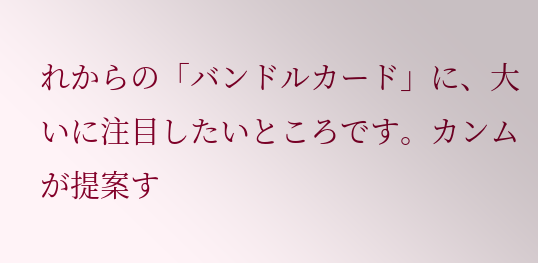れからの「バンドルカード」に、大いに注目したいところです。カンムが提案す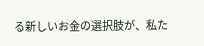る新しいお金の選択肢が、私た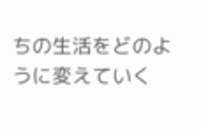ちの生活をどのように変えていく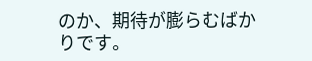のか、期待が膨らむばかりです。